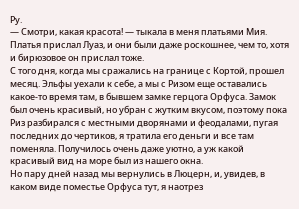Ру.
— Смотри, какая красота! — тыкала в меня платьями Мия. Платья прислал Луаз, и они были даже роскошнее, чем то, хотя и бирюзовое он прислал тоже.
С того дня, когда мы сражались на границе с Кортой, прошел месяц. Эльфы уехали к себе, а мы с Ризом еще оставались какое-то время там, в бывшем замке герцога Орфуса. Замок был очень красивый, но убран с жутким вкусом, поэтому пока Риз разбирался с местными дворянами и феодалами, пугая последних до чертиков, я тратила его деньги и все там поменяла. Получилось очень даже уютно, а уж какой красивый вид на море был из нашего окна.
Но пару дней назад мы вернулись в Люцерн, и, увидев, в каком виде поместье Орфуса тут, я наотрез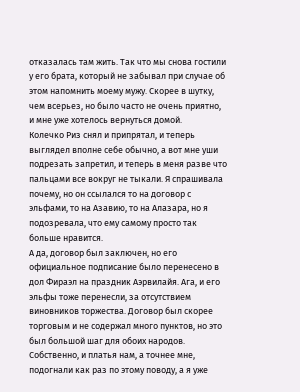отказалась там жить. Так что мы снова гостили у его брата, который не забывал при случае об этом напомнить моему мужу. Скорее в шутку, чем всерьез, но было часто не очень приятно, и мне уже хотелось вернуться домой.
Колечко Риз снял и припрятал, и теперь выглядел вполне себе обычно, а вот мне уши подрезать запретил, и теперь в меня разве что пальцами все вокруг не тыкали. Я спрашивала почему, но он ссылался то на договор с эльфами, то на Азавию, то на Алазара, но я подозревала, что ему самому просто так больше нравится.
А да, договор был заключен, но его официальное подписание было перенесено в дол Фираэл на праздник Аэрвилайя. Ага, и его эльфы тоже перенесли, за отсутствием виновников торжества. Договор был скорее торговым и не содержал много пунктов, но это был большой шаг для обоих народов.
Собственно, и платья нам, а точнее мне, подогнали как раз по этому поводу, а я уже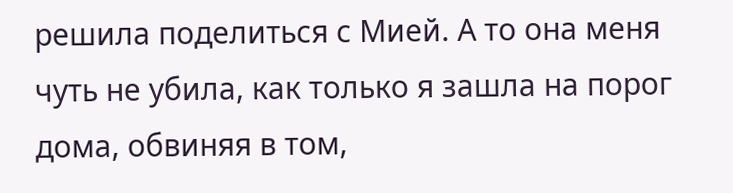решила поделиться с Мией. А то она меня чуть не убила, как только я зашла на порог дома, обвиняя в том,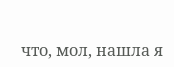что, мол, нашла я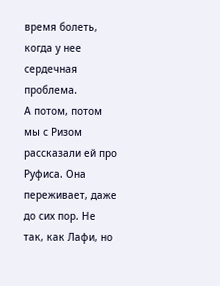время болеть, когда у нее сердечная проблема.
А потом, потом мы с Ризом рассказали ей про Руфиса. Она переживает, даже до сих пор. Не так, как Лафи, но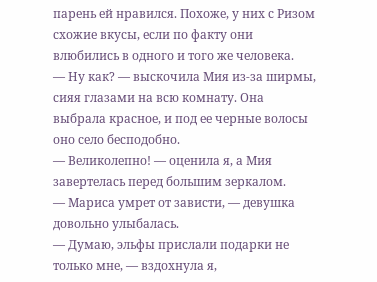парень ей нравился. Похоже, у них с Ризом схожие вкусы, если по факту они влюбились в одного и того же человека.
— Ну как? — выскочила Мия из-за ширмы, сияя глазами на всю комнату. Она выбрала красное, и под ее черные волосы оно село бесподобно.
— Великолепно! — оценила я, а Мия завертелась перед большим зеркалом.
— Мариса умрет от зависти, — девушка довольно улыбалась.
— Думаю, эльфы прислали подарки не только мне, — вздохнула я,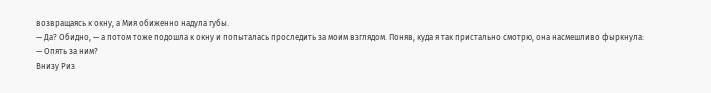возвращаясь к окну, а Мия обиженно надула губы.
— Да? Обидно, — а потом тоже подошла к окну и попыталась проследить за моим взглядом. Поняв, куда я так пристально смотрю, она насмешливо фыркнула:
— Опять за ним?
Внизу Риз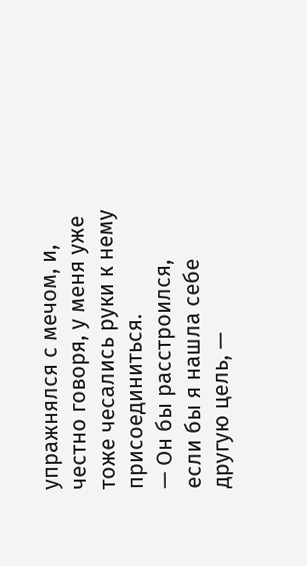упражнялся с мечом, и, честно говоря, у меня уже тоже чесались руки к нему присоединиться.
— Он бы расстроился, если бы я нашла себе другую цель, —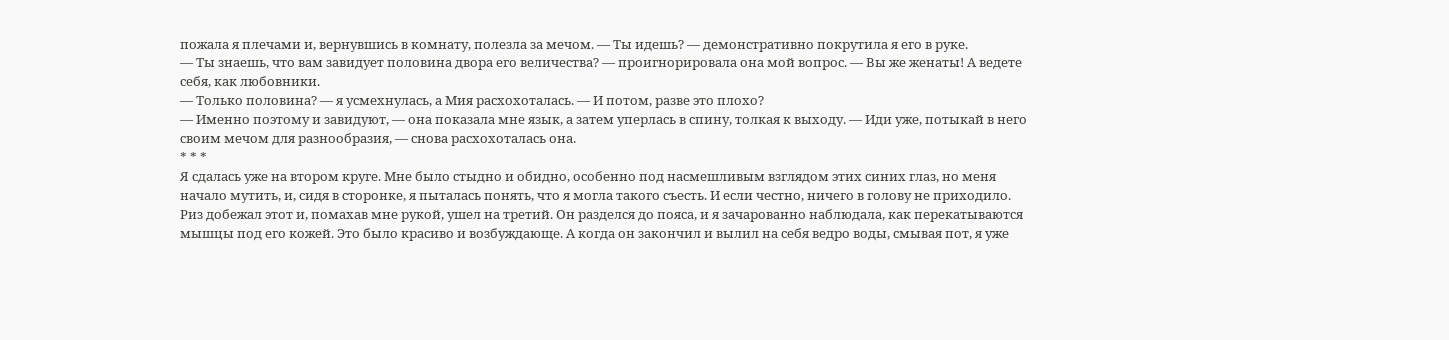пожала я плечами и, вернувшись в комнату, полезла за мечом. — Ты идешь? — демонстративно покрутила я его в руке.
— Ты знаешь, что вам завидует половина двора его величества? — проигнорировала она мой вопрос. — Вы же женаты! А ведете себя, как любовники.
— Только половина? — я усмехнулась, а Мия расхохоталась. — И потом, разве это плохо?
— Именно поэтому и завидуют, — она показала мне язык, а затем уперлась в спину, толкая к выходу. — Иди уже, потыкай в него своим мечом для разнообразия, — снова расхохоталась она.
* * *
Я сдалась уже на втором круге. Мне было стыдно и обидно, особенно под насмешливым взглядом этих синих глаз, но меня начало мутить, и, сидя в сторонке, я пыталась понять, что я могла такого съесть. И если честно, ничего в голову не приходило.
Риз добежал этот и, помахав мне рукой, ушел на третий. Он разделся до пояса, и я зачарованно наблюдала, как перекатываются мышцы под его кожей. Это было красиво и возбуждающе. А когда он закончил и вылил на себя ведро воды, смывая пот, я уже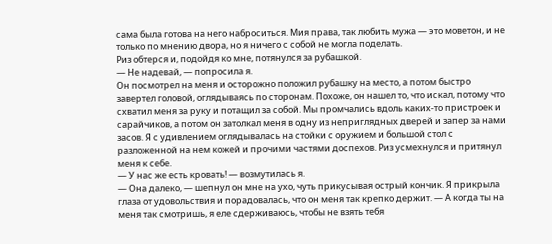сама была готова на него наброситься. Мия права, так любить мужа — это моветон, и не только по мнению двора, но я ничего с собой не могла поделать.
Риз обтерся и, подойдя ко мне, потянулся за рубашкой.
— Не надевай, — попросила я.
Он посмотрел на меня и осторожно положил рубашку на место, а потом быстро завертел головой, оглядываясь по сторонам. Похоже, он нашел то, что искал, потому что схватил меня за руку и потащил за собой. Мы промчались вдоль каких-то пристроек и сарайчиков, а потом он затолкал меня в одну из неприглядных дверей и запер за нами засов. Я с удивлением оглядывалась на стойки с оружием и большой стол с разложенной на нем кожей и прочими частями доспехов. Риз усмехнулся и притянул меня к себе.
— У нас же есть кровать! — возмутилась я.
— Она далеко, — шепнул он мне на ухо, чуть прикусывая острый кончик. Я прикрыла глаза от удовольствия и порадовалась, что он меня так крепко держит. — А когда ты на меня так смотришь, я еле сдерживаюсь, чтобы не взять тебя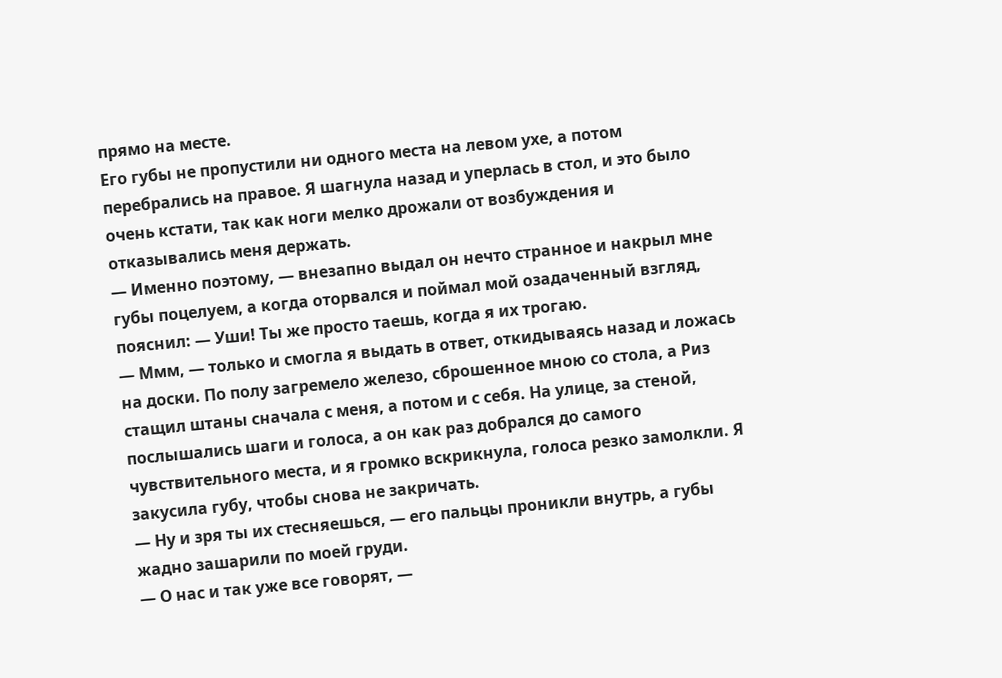прямо на месте.
Его губы не пропустили ни одного места на левом ухе, а потом перебрались на правое. Я шагнула назад и уперлась в стол, и это было очень кстати, так как ноги мелко дрожали от возбуждения и отказывались меня держать.
— Именно поэтому, — внезапно выдал он нечто странное и накрыл мне губы поцелуем, а когда оторвался и поймал мой озадаченный взгляд, пояснил: — Уши! Ты же просто таешь, когда я их трогаю.
— Ммм, — только и смогла я выдать в ответ, откидываясь назад и ложась на доски. По полу загремело железо, сброшенное мною со стола, а Риз стащил штаны сначала с меня, а потом и с себя. На улице, за стеной, послышались шаги и голоса, а он как раз добрался до самого чувствительного места, и я громко вскрикнула, голоса резко замолкли. Я закусила губу, чтобы снова не закричать.
— Ну и зря ты их стесняешься, — его пальцы проникли внутрь, а губы жадно зашарили по моей груди.
— О нас и так уже все говорят, —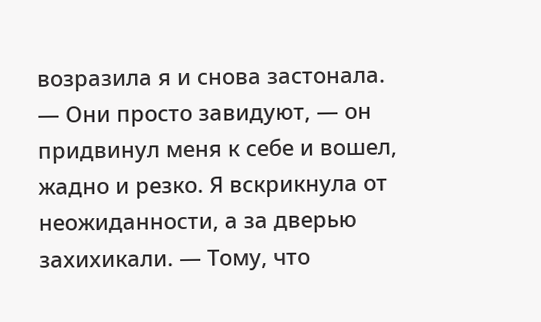возразила я и снова застонала.
— Они просто завидуют, — он придвинул меня к себе и вошел, жадно и резко. Я вскрикнула от неожиданности, а за дверью захихикали. — Тому, что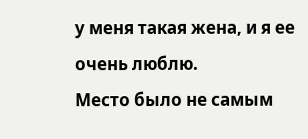у меня такая жена, и я ее очень люблю.
Место было не самым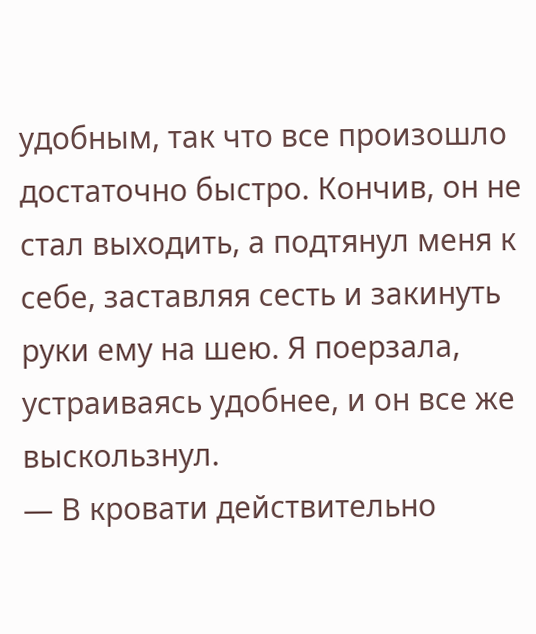удобным, так что все произошло достаточно быстро. Кончив, он не стал выходить, а подтянул меня к себе, заставляя сесть и закинуть руки ему на шею. Я поерзала, устраиваясь удобнее, и он все же выскользнул.
— В кровати действительно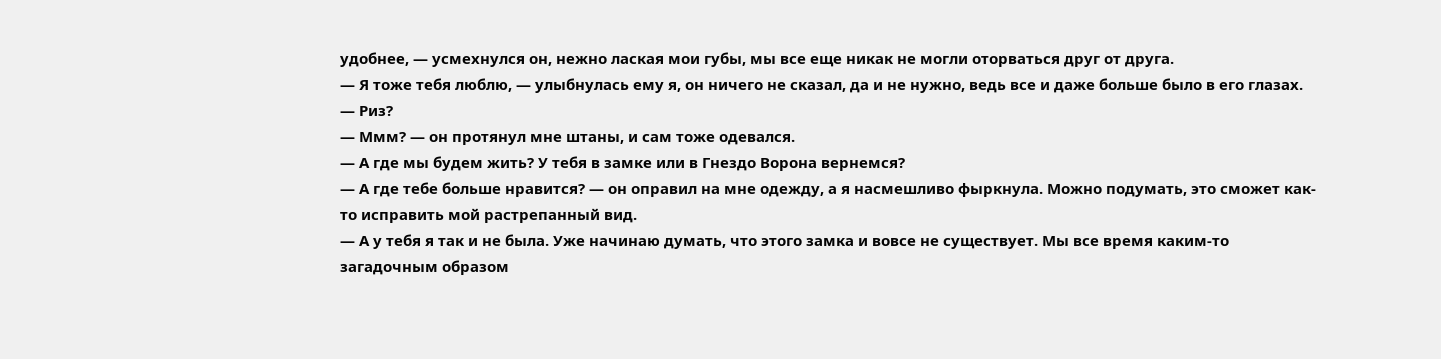удобнее, — усмехнулся он, нежно лаская мои губы, мы все еще никак не могли оторваться друг от друга.
— Я тоже тебя люблю, — улыбнулась ему я, он ничего не сказал, да и не нужно, ведь все и даже больше было в его глазах. — Риз?
— Ммм? — он протянул мне штаны, и сам тоже одевался.
— А где мы будем жить? У тебя в замке или в Гнездо Ворона вернемся?
— А где тебе больше нравится? — он оправил на мне одежду, а я насмешливо фыркнула. Можно подумать, это сможет как-то исправить мой растрепанный вид.
— А у тебя я так и не была. Уже начинаю думать, что этого замка и вовсе не существует. Мы все время каким-то загадочным образом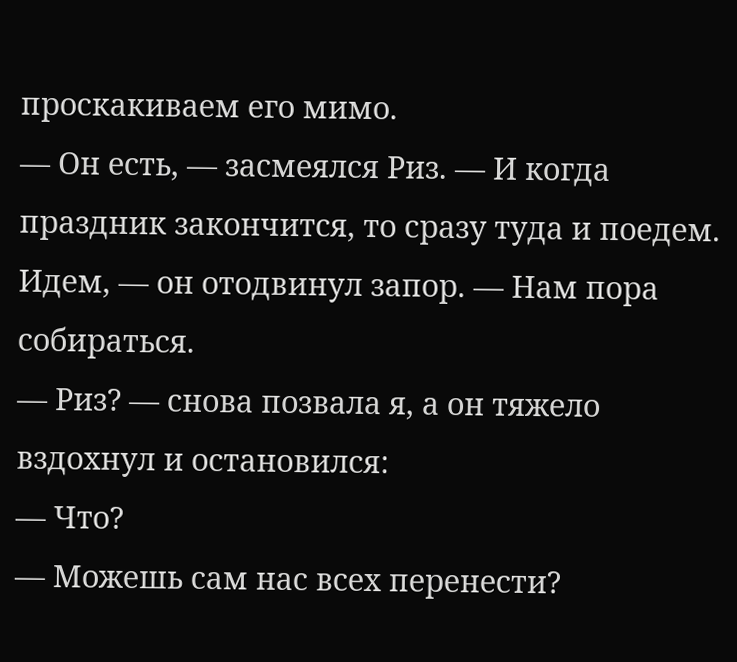проскакиваем его мимо.
— Он есть, — засмеялся Риз. — И когда праздник закончится, то сразу туда и поедем. Идем, — он отодвинул запор. — Нам пора собираться.
— Риз? — снова позвала я, а он тяжело вздохнул и остановился:
— Что?
— Можешь сам нас всех перенести?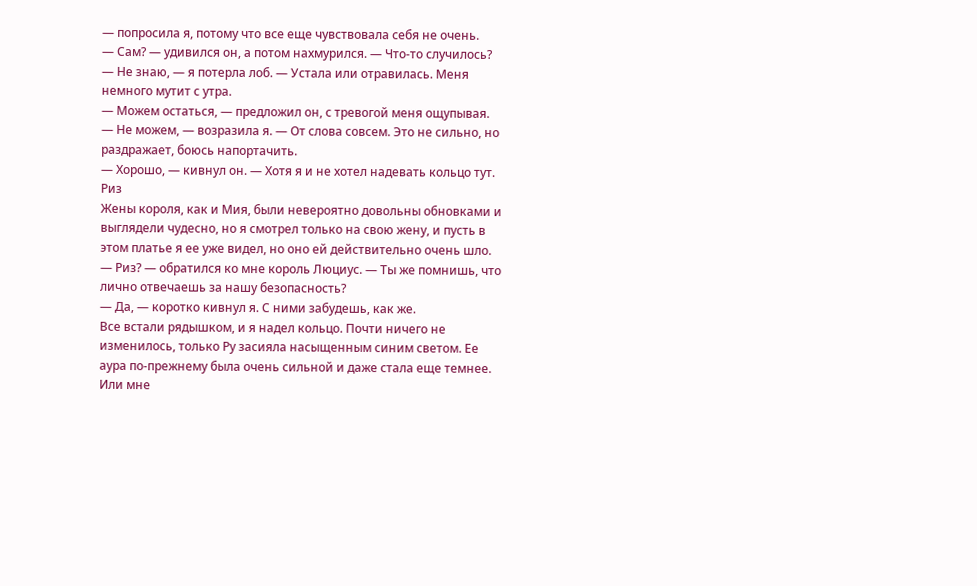— попросила я, потому что все еще чувствовала себя не очень.
— Сам? — удивился он, а потом нахмурился. — Что-то случилось?
— Не знаю, — я потерла лоб. — Устала или отравилась. Меня немного мутит с утра.
— Можем остаться, — предложил он, с тревогой меня ощупывая.
— Не можем, — возразила я. — От слова совсем. Это не сильно, но раздражает, боюсь напортачить.
— Хорошо, — кивнул он. — Хотя я и не хотел надевать кольцо тут.
Риз
Жены короля, как и Мия, были невероятно довольны обновками и выглядели чудесно, но я смотрел только на свою жену, и пусть в этом платье я ее уже видел, но оно ей действительно очень шло.
— Риз? — обратился ко мне король Люциус. — Ты же помнишь, что лично отвечаешь за нашу безопасность?
— Да, — коротко кивнул я. С ними забудешь, как же.
Все встали рядышком, и я надел кольцо. Почти ничего не изменилось, только Ру засияла насыщенным синим светом. Ее аура по-прежнему была очень сильной и даже стала еще темнее. Или мне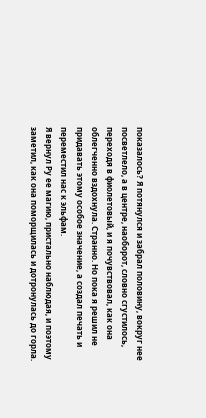показалось? Я потянулся и забрал половину, вокруг нее посветлело, а в центре, наоборот, словно сгустилось, переходя в фиолетовый, и я почувствовал, как она облегченно вздохнула. Странно. Но пока я решил не придавать этому особое значение, а создал печать и переместил нас к эльфам.
Я вернул Ру ее магию, пристально наблюдая, и поэтому заметил, как она поморщилась и дотронулась до горла.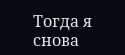Тогда я снова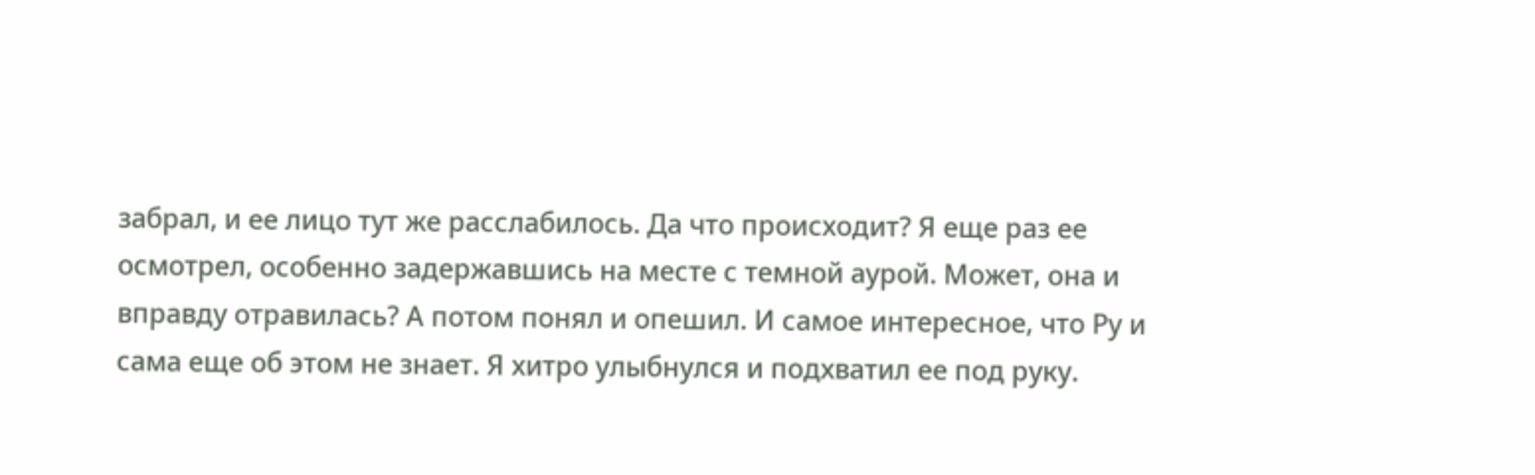забрал, и ее лицо тут же расслабилось. Да что происходит? Я еще раз ее осмотрел, особенно задержавшись на месте с темной аурой. Может, она и вправду отравилась? А потом понял и опешил. И самое интересное, что Ру и сама еще об этом не знает. Я хитро улыбнулся и подхватил ее под руку.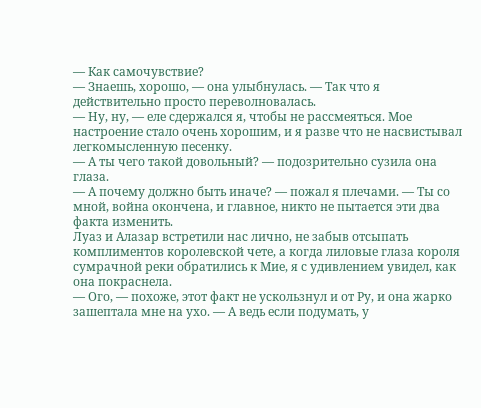— Как самочувствие?
— Знаешь, хорошо, — она улыбнулась. — Так что я действительно просто переволновалась.
— Ну, ну, — еле сдержался я, чтобы не рассмеяться. Мое настроение стало очень хорошим, и я разве что не насвистывал легкомысленную песенку.
— А ты чего такой довольный? — подозрительно сузила она глаза.
— А почему должно быть иначе? — пожал я плечами. — Ты со мной, война окончена, и главное, никто не пытается эти два факта изменить.
Луаз и Алазар встретили нас лично, не забыв отсыпать комплиментов королевской чете, а когда лиловые глаза короля сумрачной реки обратились к Мие, я с удивлением увидел, как она покраснела.
— Ого, — похоже, этот факт не ускользнул и от Ру, и она жарко зашептала мне на ухо. — А ведь если подумать, у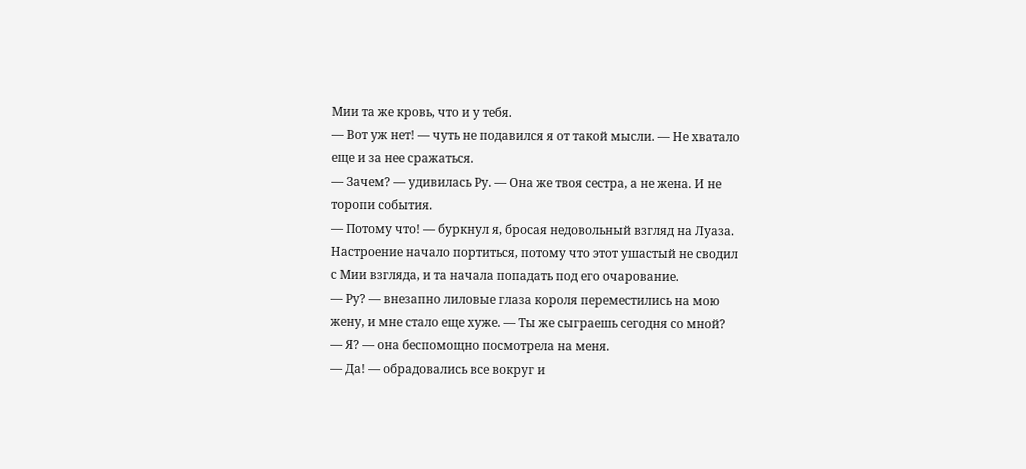Мии та же кровь, что и у тебя.
— Вот уж нет! — чуть не подавился я от такой мысли. — Не хватало еще и за нее сражаться.
— Зачем? — удивилась Ру. — Она же твоя сестра, а не жена. И не торопи события.
— Потому что! — буркнул я, бросая недовольный взгляд на Луаза. Настроение начало портиться, потому что этот ушастый не сводил с Мии взгляда, и та начала попадать под его очарование.
— Ру? — внезапно лиловые глаза короля переместились на мою жену, и мне стало еще хуже. — Ты же сыграешь сегодня со мной?
— Я? — она беспомощно посмотрела на меня.
— Да! — обрадовались все вокруг и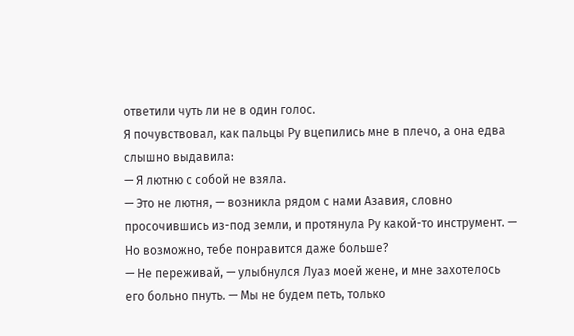ответили чуть ли не в один голос.
Я почувствовал, как пальцы Ру вцепились мне в плечо, а она едва слышно выдавила:
— Я лютню с собой не взяла.
— Это не лютня, — возникла рядом с нами Азавия, словно просочившись из-под земли, и протянула Ру какой-то инструмент. — Но возможно, тебе понравится даже больше?
— Не переживай, — улыбнулся Луаз моей жене, и мне захотелось его больно пнуть. — Мы не будем петь, только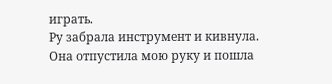играть.
Ру забрала инструмент и кивнула. Она отпустила мою руку и пошла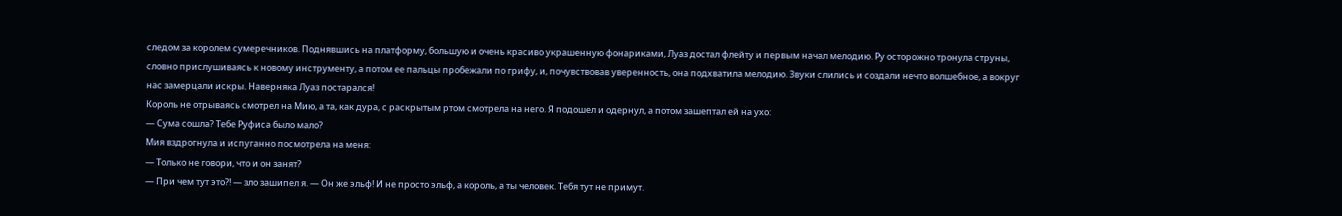следом за королем сумеречников. Поднявшись на платформу, большую и очень красиво украшенную фонариками, Луаз достал флейту и первым начал мелодию. Ру осторожно тронула струны, словно прислушиваясь к новому инструменту, а потом ее пальцы пробежали по грифу, и, почувствовав уверенность, она подхватила мелодию. Звуки слились и создали нечто волшебное, а вокруг нас замерцали искры. Наверняка Луаз постарался!
Король не отрываясь смотрел на Мию, а та, как дура, с раскрытым ртом смотрела на него. Я подошел и одернул, а потом зашептал ей на ухо:
— Сума сошла? Тебе Руфиса было мало?
Мия вздрогнула и испуганно посмотрела на меня:
— Только не говори, что и он занят?
— При чем тут это?! — зло зашипел я. — Он же эльф! И не просто эльф, а король, а ты человек. Тебя тут не примут.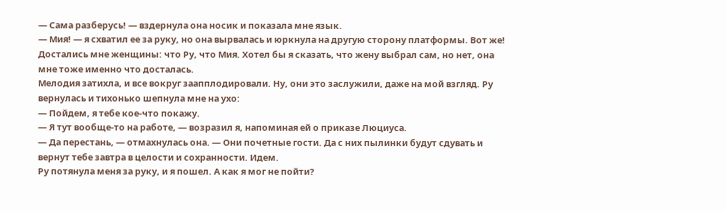— Сама разберусь! — вздернула она носик и показала мне язык.
— Мия! — я схватил ее за руку, но она вырвалась и юркнула на другую сторону платформы. Вот же! Достались мне женщины: что Ру, что Мия. Хотел бы я сказать, что жену выбрал сам, но нет, она мне тоже именно что досталась.
Мелодия затихла, и все вокруг заапплодировали. Ну, они это заслужили, даже на мой взгляд. Ру вернулась и тихонько шепнула мне на ухо:
— Пойдем, я тебе кое-что покажу.
— Я тут вообще-то на работе, — возразил я, напоминая ей о приказе Люциуса.
— Да перестань, — отмахнулась она. — Они почетные гости. Да с них пылинки будут сдувать и вернут тебе завтра в целости и сохранности. Идем.
Ру потянула меня за руку, и я пошел. А как я мог не пойти?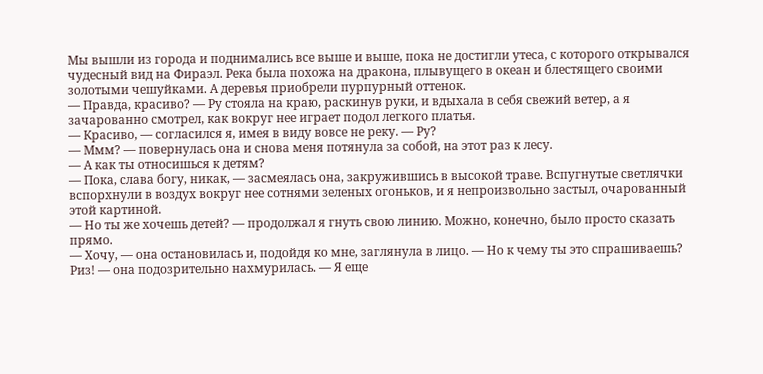Мы вышли из города и поднимались все выше и выше, пока не достигли утеса, с которого открывался чудесный вид на Фираэл. Река была похожа на дракона, плывущего в океан и блестящего своими золотыми чешуйками. А деревья приобрели пурпурный оттенок.
— Правда, красиво? — Ру стояла на краю, раскинув руки, и вдыхала в себя свежий ветер, а я зачарованно смотрел, как вокруг нее играет подол легкого платья.
— Красиво, — согласился я, имея в виду вовсе не реку. — Ру?
— Ммм? — повернулась она и снова меня потянула за собой, на этот раз к лесу.
— А как ты относишься к детям?
— Пока, слава богу, никак, — засмеялась она, закружившись в высокой траве. Вспугнутые светлячки вспорхнули в воздух вокруг нее сотнями зеленых огоньков, и я непроизвольно застыл, очарованный этой картиной.
— Но ты же хочешь детей? — продолжал я гнуть свою линию. Можно, конечно, было просто сказать прямо.
— Хочу, — она остановилась и, подойдя ко мне, заглянула в лицо. — Но к чему ты это спрашиваешь? Риз! — она подозрительно нахмурилась. — Я еще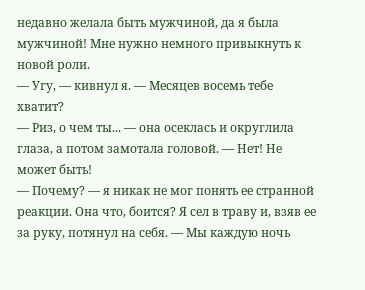недавно желала быть мужчиной, да я была мужчиной! Мне нужно немного привыкнуть к новой роли.
— Угу, — кивнул я. — Месяцев восемь тебе хватит?
— Риз, о чем ты... — она осеклась и округлила глаза, а потом замотала головой. — Нет! Не может быть!
— Почему? — я никак не мог понять ее странной реакции. Она что, боится? Я сел в траву и, взяв ее за руку, потянул на себя. — Мы каждую ночь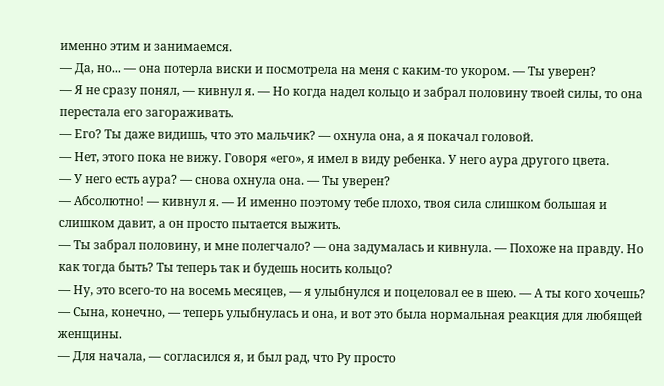именно этим и занимаемся.
— Да, но... — она потерла виски и посмотрела на меня с каким-то укором. — Ты уверен?
— Я не сразу понял, — кивнул я. — Но когда надел кольцо и забрал половину твоей силы, то она перестала его загораживать.
— Его? Ты даже видишь, что это мальчик? — охнула она, а я покачал головой.
— Нет, этого пока не вижу. Говоря «его», я имел в виду ребенка. У него аура другого цвета.
— У него есть аура? — снова охнула она. — Ты уверен?
— Абсолютно! — кивнул я. — И именно поэтому тебе плохо, твоя сила слишком большая и слишком давит, а он просто пытается выжить.
— Ты забрал половину, и мне полегчало? — она задумалась и кивнула. — Похоже на правду. Но как тогда быть? Ты теперь так и будешь носить кольцо?
— Ну, это всего-то на восемь месяцев, — я улыбнулся и поцеловал ее в шею. — А ты кого хочешь?
— Сына, конечно, — теперь улыбнулась и она, и вот это была нормальная реакция для любящей женщины.
— Для начала, — согласился я, и был рад, что Ру просто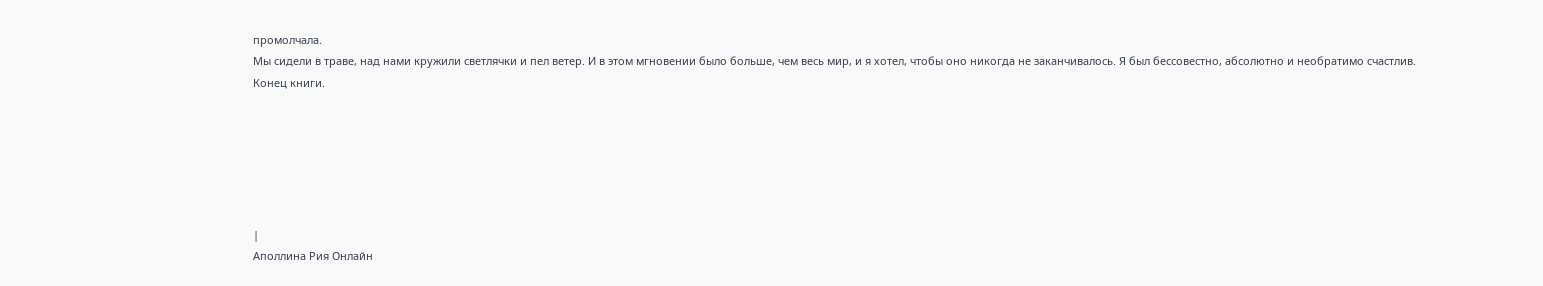промолчала.
Мы сидели в траве, над нами кружили светлячки и пел ветер. И в этом мгновении было больше, чем весь мир, и я хотел, чтобы оно никогда не заканчивалось. Я был бессовестно, абсолютно и необратимо счастлив.
Конец книги.






|
Аполлина Рия Онлайн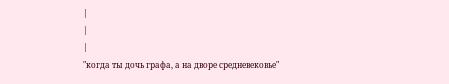|
|
|
"когда ты дочь графа, а на дворе средневековье"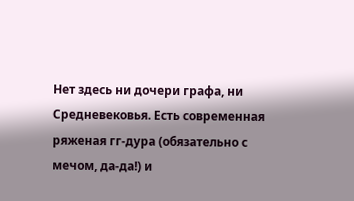Нет здесь ни дочери графа, ни Средневековья. Есть современная ряженая гг-дура (обязательно с мечом, да-да!) и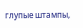глупые штампы,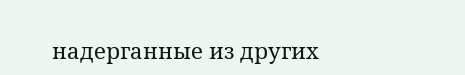надерганные из других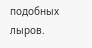подобных лыров.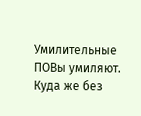Умилительные ПОВы умиляют. Куда же без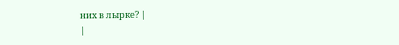них в лырке? |
|